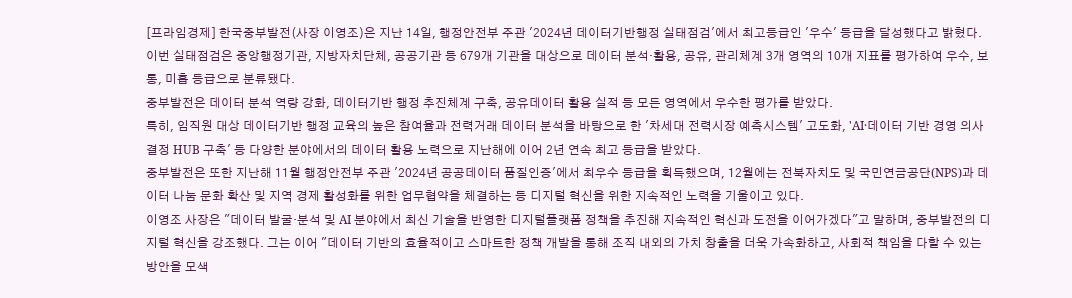[프라임경제] 한국중부발전(사장 이영조)은 지난 14일, 행정안전부 주관 '2024년 데이터기반행정 실태점검'에서 최고등급인 '우수' 등급을 달성했다고 밝혔다.
이번 실태점검은 중앙행정기관, 지방자치단체, 공공기관 등 679개 기관을 대상으로 데이터 분석·활용, 공유, 관리체계 3개 영역의 10개 지표를 평가하여 우수, 보통, 미흡 등급으로 분류됐다.
중부발전은 데이터 분석 역량 강화, 데이터기반 행정 추진체계 구축, 공유데이터 활용 실적 등 모든 영역에서 우수한 평가를 받았다.
특히, 임직원 대상 데이터기반 행정 교육의 높은 참여율과 전력거래 데이터 분석을 바탕으로 한 '차세대 전력시장 예측시스템' 고도화, 'AI·데이터 기반 경영 의사결정 HUB 구축' 등 다양한 분야에서의 데이터 활용 노력으로 지난해에 이어 2년 연속 최고 등급을 받았다.
중부발전은 또한 지난해 11월 행정안전부 주관 '2024년 공공데이터 품질인증'에서 최우수 등급을 획득했으며, 12월에는 전북자치도 및 국민연금공단(NPS)과 데이터 나눔 문화 확산 및 지역 경제 활성화를 위한 업무협약을 체결하는 등 디지털 혁신을 위한 지속적인 노력을 기울이고 있다.
이영조 사장은 "데이터 발굴·분석 및 AI 분야에서 최신 기술을 반영한 디지털플랫폼 정책을 추진해 지속적인 혁신과 도전을 이어가겠다"고 말하며, 중부발전의 디지털 혁신을 강조했다. 그는 이어 "데이터 기반의 효율적이고 스마트한 정책 개발을 통해 조직 내외의 가치 창출을 더욱 가속화하고, 사회적 책임을 다할 수 있는 방안을 모색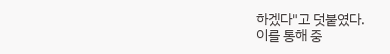하겠다"고 덧붙였다.
이를 통해 중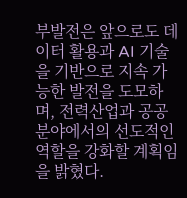부발전은 앞으로도 데이터 활용과 AI 기술을 기반으로 지속 가능한 발전을 도모하며, 전력산업과 공공 분야에서의 선도적인 역할을 강화할 계획임을 밝혔다.